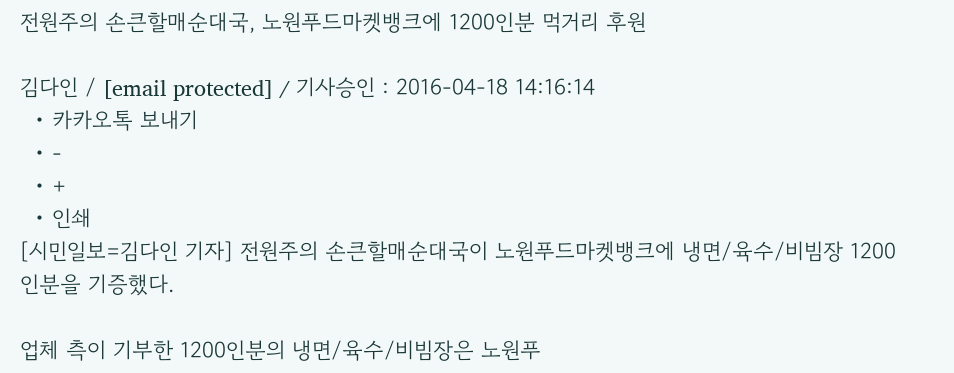전원주의 손큰할매순대국, 노원푸드마켓뱅크에 1200인분 먹거리 후원

김다인 / [email protected] / 기사승인 : 2016-04-18 14:16:14
  • 카카오톡 보내기
  • -
  • +
  • 인쇄
[시민일보=김다인 기자] 전원주의 손큰할매순대국이 노원푸드마켓뱅크에 냉면/육수/비빔장 1200인분을 기증했다.

업체 측이 기부한 1200인분의 냉면/육수/비빔장은 노원푸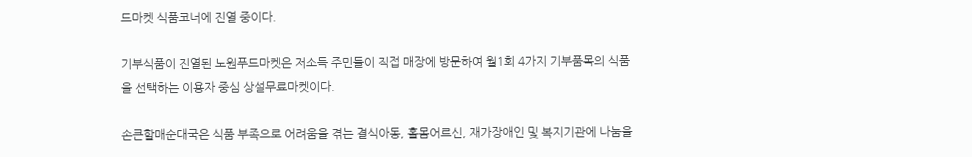드마켓 식품코너에 진열 중이다.

기부식품이 진열된 노원푸드마켓은 저소득 주민들이 직접 매장에 방문하여 월1회 4가지 기부품목의 식품을 선택하는 이용자 중심 상설무료마켓이다.

손큰할매순대국은 식품 부족으로 어려움을 겪는 결식아동, 홀몸어르신, 재가장애인 및 복지기관에 나눔을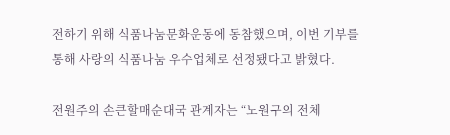전하기 위해 식품나눔문화운동에 동참했으며, 이번 기부를 통해 사랑의 식품나눔 우수업체로 선정됐다고 밝혔다.

전원주의 손큰할매순대국 관계자는 “노원구의 전체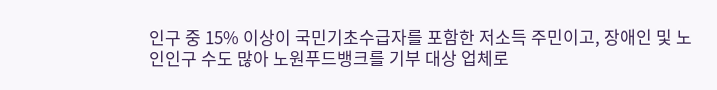인구 중 15% 이상이 국민기초수급자를 포함한 저소득 주민이고, 장애인 및 노인인구 수도 많아 노원푸드뱅크를 기부 대상 업체로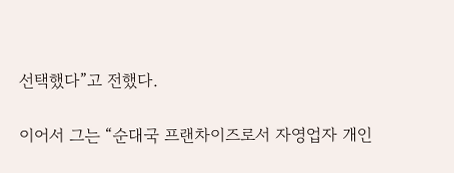선택했다”고 전했다.

이어서 그는 “순대국 프랜차이즈로서 자영업자 개인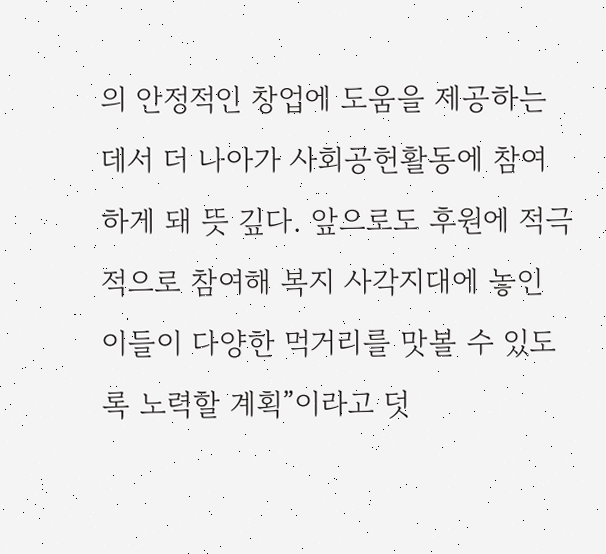의 안정적인 창업에 도움을 제공하는 데서 더 나아가 사회공헌활동에 참여하게 돼 뜻 깊다. 앞으로도 후원에 적극적으로 참여해 복지 사각지대에 놓인 이들이 다양한 먹거리를 맛볼 수 있도록 노력할 계획”이라고 덧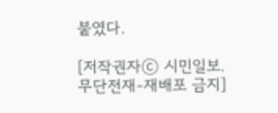붙였다.

[저작권자ⓒ 시민일보. 무단전재-재배포 금지]